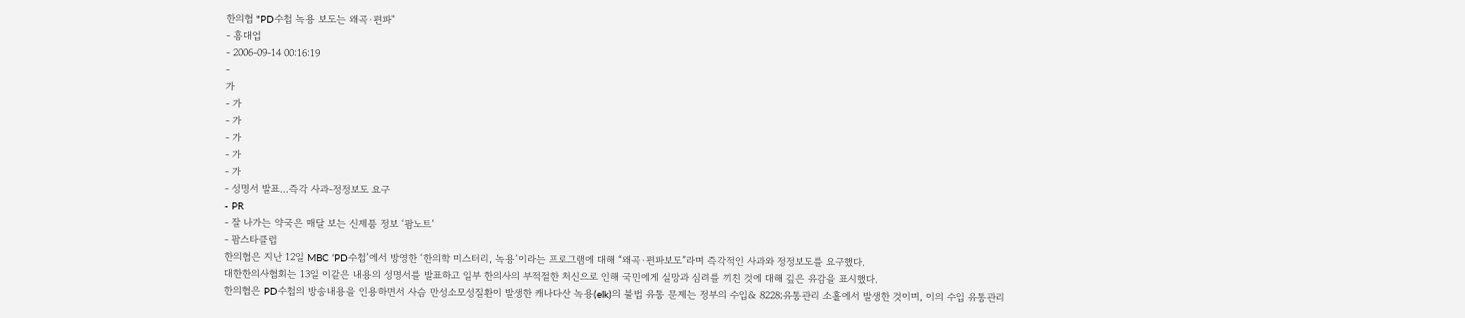한의협 "PD수첩 녹용 보도는 왜곡·편파"
- 홍대업
- 2006-09-14 00:16:19
-
가
- 가
- 가
- 가
- 가
- 가
- 성명서 발표...즉각 사과-정정보도 요구
- PR
- 잘 나가는 약국은 매달 보는 신제품 정보 ‘팜노트’
- 팜스타클럽
한의협은 지난 12일 MBC ‘PD수첩’에서 방영한 ‘한의학 미스터리, 녹용’이라는 프로그램에 대해 “왜곡·편파보도”라며 즉각적인 사과와 정정보도를 요구했다.
대한한의사협회는 13일 이같은 내용의 성명서를 발표하고 일부 한의사의 부적절한 처신으로 인해 국민에게 실망과 심려를 끼친 것에 대해 깊은 유감을 표시했다.
한의협은 PD수첩의 방송내용을 인용하면서 사슴 만성소모성질환이 발생한 캐나다산 녹용(elk)의 불법 유통 문제는 정부의 수입& 8228;유통관리 소홀에서 발생한 것이며, 이의 수입 유통관리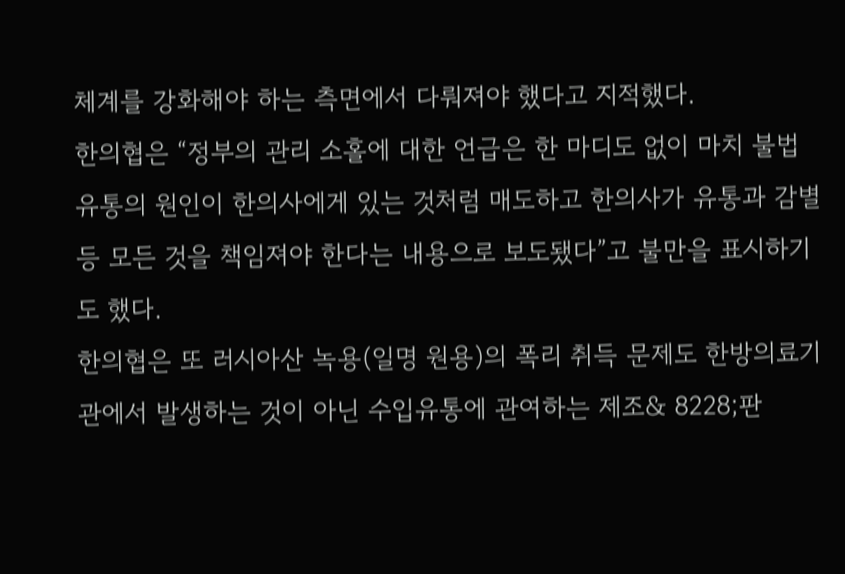체계를 강화해야 하는 측면에서 다뤄져야 했다고 지적했다.
한의협은 “정부의 관리 소홀에 대한 언급은 한 마디도 없이 마치 불법유통의 원인이 한의사에게 있는 것처럼 매도하고 한의사가 유통과 감별 등 모든 것을 책임져야 한다는 내용으로 보도됐다”고 불만을 표시하기도 했다.
한의협은 또 러시아산 녹용(일명 원용)의 폭리 취득 문제도 한방의료기관에서 발생하는 것이 아닌 수입유통에 관여하는 제조& 8228;판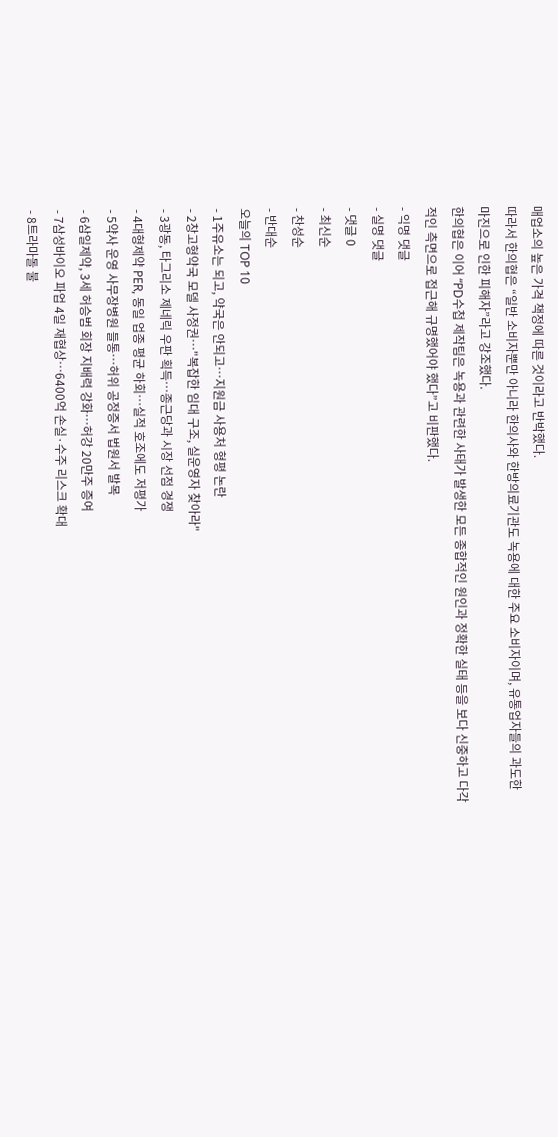매업소의 높은 가격 책정에 따른 것이라고 반박했다.
따라서 한의협은 “일반 소비자뿐만 아니라 한의사와 한방의료기관도 녹용에 대한 주요 소비자이며, 유통업자들의 과도한 마진으로 인한 피해자”라고 강조했다.
한의협은 이어 “PD수첩 제작팀은 녹용과 관련한 사태가 발생한 모든 종합적인 원인과 정확한 실태 등을 보다 신중하고 다각적인 측면으로 접근해 규명했어야 했다”고 비판했다.
- 익명 댓글
- 실명 댓글
- 댓글 0
- 최신순
- 찬성순
- 반대순
오늘의 TOP 10
- 1주유소는 되고, 약국은 안되고…지원금 사용처 형평 논란
- 2창고형약국 모델 사정권…"복잡한 임대 구조, 실운영자 찾아라"
- 3광동, 타그리소 제네릭 우판 획득…종근당과 시장 선점 경쟁
- 4대형제약 PER, 동일 업종 평균 하회…실적 호조에도 저평가
- 5약사 운영 사무장병원 들통…허위 공정증서 법원서 발목
- 6삼일제약, 3세 허승범 회장 지배력 강화…허강 20만주 증여
- 7삼성바이오 파업 4일 재협상…6400억 손실·수주 리스크 확대
- 8트라마돌 불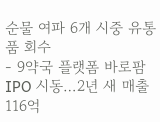순물 여파 6개 시중 유통품 회수
- 9약국 플랫폼 바로팜 IPO 시동…2년 새 매출 116억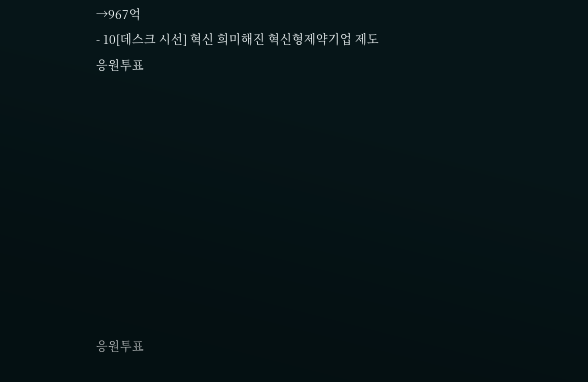→967억
- 10[데스크 시선] 혁신 희미해진 혁신형제약기업 제도
응원투표










응원투표